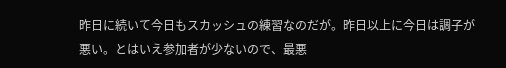昨日に続いて今日もスカッシュの練習なのだが。昨日以上に今日は調子が悪い。とはいえ参加者が少ないので、最悪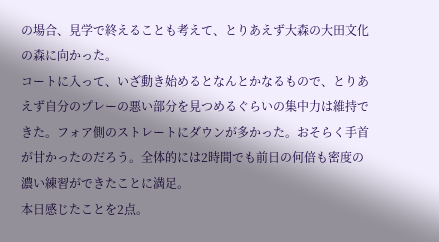の場合、見学で終えることも考えて、とりあえず大森の大田文化の森に向かった。
コートに入って、いざ動き始めるとなんとかなるもので、とりあえず自分のプレーの悪い部分を見つめるぐらいの集中力は維持できた。フォア側のストレートにダウンが多かった。おそらく手首が甘かったのだろう。全体的には2時間でも前日の何倍も密度の濃い練習ができたことに満足。
本日感じたことを2点。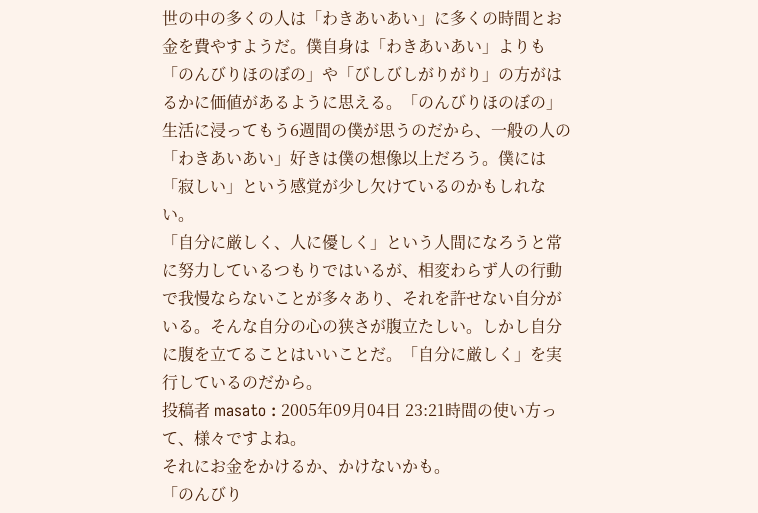世の中の多くの人は「わきあいあい」に多くの時間とお金を費やすようだ。僕自身は「わきあいあい」よりも「のんびりほのぼの」や「びしびしがりがり」の方がはるかに価値があるように思える。「のんびりほのぼの」生活に浸ってもう6週間の僕が思うのだから、一般の人の「わきあいあい」好きは僕の想像以上だろう。僕には「寂しい」という感覚が少し欠けているのかもしれない。
「自分に厳しく、人に優しく」という人間になろうと常に努力しているつもりではいるが、相変わらず人の行動で我慢ならないことが多々あり、それを許せない自分がいる。そんな自分の心の狭さが腹立たしい。しかし自分に腹を立てることはいいことだ。「自分に厳しく」を実行しているのだから。
投稿者 masato : 2005年09月04日 23:21時間の使い方って、様々ですよね。
それにお金をかけるか、かけないかも。
「のんびり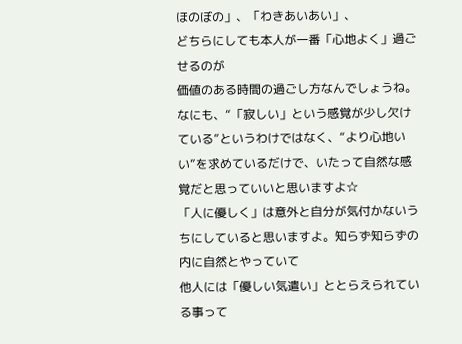ほのぼの」、「わきあいあい」、
どちらにしても本人が一番「心地よく」過ごせるのが
価値のある時間の過ごし方なんでしょうね。
なにも、“「寂しい」という感覚が少し欠けている”というわけではなく、“より心地いい”を求めているだけで、いたって自然な感覚だと思っていいと思いますよ☆
「人に優しく」は意外と自分が気付かないうちにしていると思いますよ。知らず知らずの内に自然とやっていて
他人には「優しい気遣い」ととらえられている事って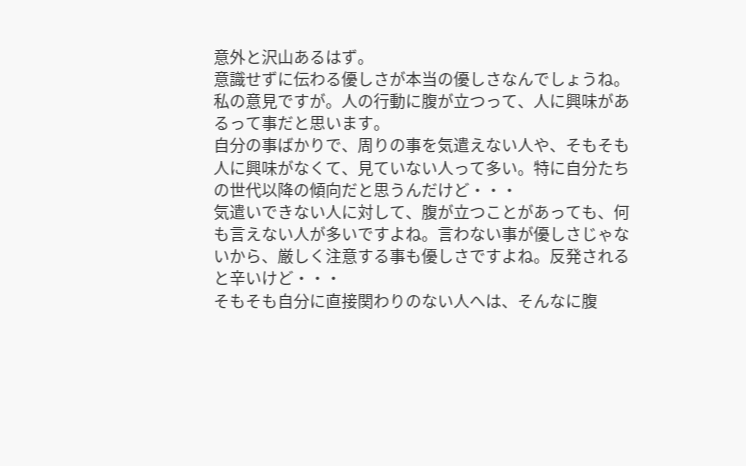意外と沢山あるはず。
意識せずに伝わる優しさが本当の優しさなんでしょうね。
私の意見ですが。人の行動に腹が立つって、人に興味があるって事だと思います。
自分の事ばかりで、周りの事を気遣えない人や、そもそも人に興味がなくて、見ていない人って多い。特に自分たちの世代以降の傾向だと思うんだけど・・・
気遣いできない人に対して、腹が立つことがあっても、何も言えない人が多いですよね。言わない事が優しさじゃないから、厳しく注意する事も優しさですよね。反発されると辛いけど・・・
そもそも自分に直接関わりのない人へは、そんなに腹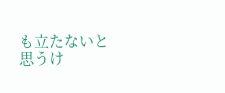も立たないと思うけ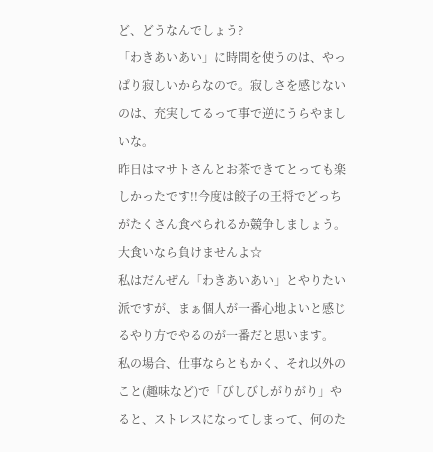ど、どうなんでしょう?
「わきあいあい」に時間を使うのは、やっぱり寂しいからなので。寂しさを感じないのは、充実してるって事で逆にうらやましいな。
昨日はマサトさんとお茶できてとっても楽しかったです!!今度は餃子の王将でどっちがたくさん食べられるか競争しましょう。大食いなら負けませんよ☆
私はだんぜん「わきあいあい」とやりたい派ですが、まぁ個人が一番心地よいと感じるやり方でやるのが一番だと思います。
私の場合、仕事ならともかく、それ以外のこと(趣味など)で「びしびしがりがり」やると、ストレスになってしまって、何のた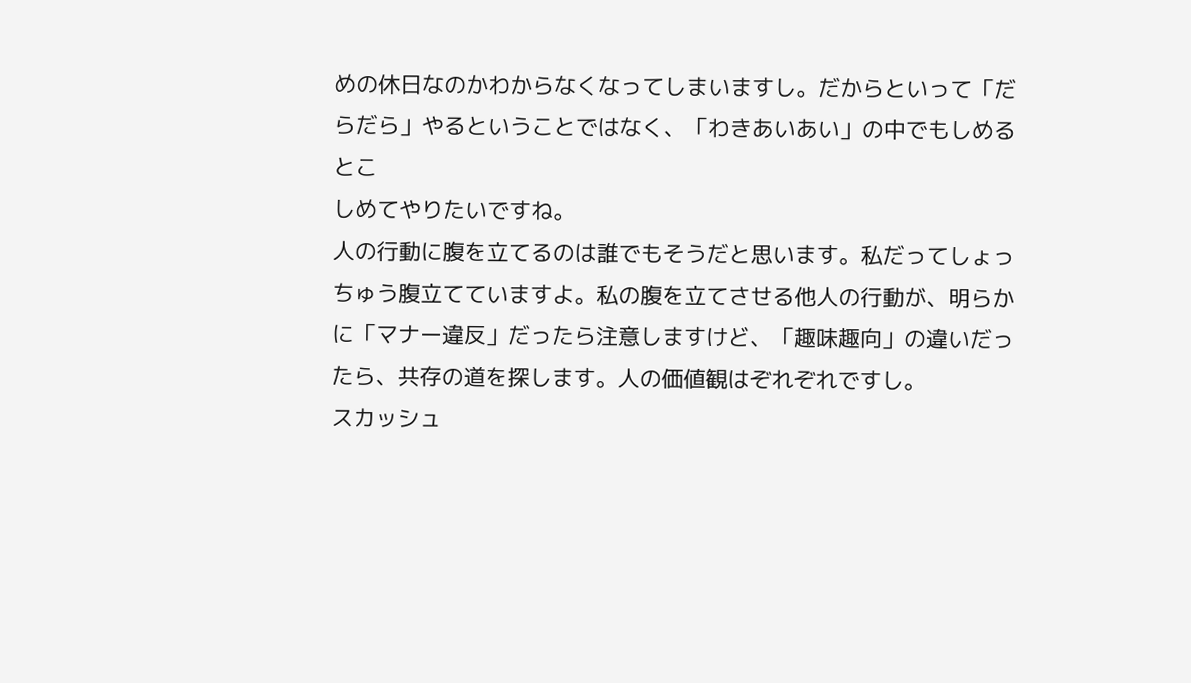めの休日なのかわからなくなってしまいますし。だからといって「だらだら」やるということではなく、「わきあいあい」の中でもしめるとこ
しめてやりたいですね。
人の行動に腹を立てるのは誰でもそうだと思います。私だってしょっちゅう腹立てていますよ。私の腹を立てさせる他人の行動が、明らかに「マナー違反」だったら注意しますけど、「趣味趣向」の違いだったら、共存の道を探します。人の価値観はぞれぞれですし。
スカッシュ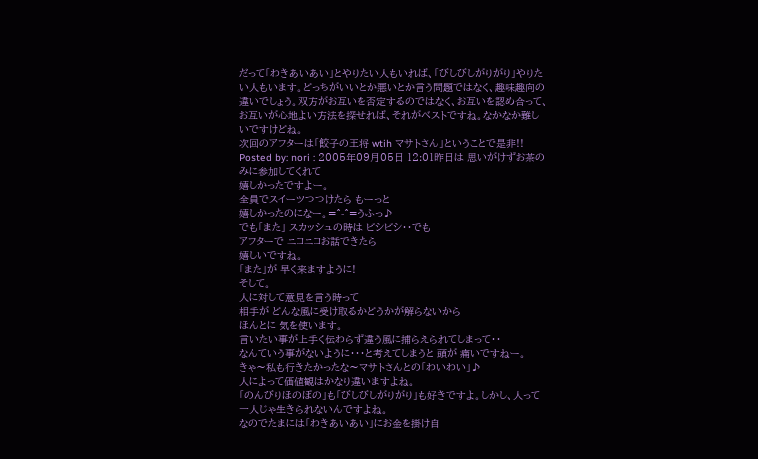だって「わきあいあい」とやりたい人もいれば、「びしびしがりがり」やりたい人もいます。どっちがいいとか悪いとか言う問題ではなく、趣味趣向の違いでしょう。双方がお互いを否定するのではなく、お互いを認め合って、お互いが心地よい方法を探せれば、それがベストですね。なかなか難しいですけどね。
次回のアフターは「餃子の王将 wtih マサトさん」ということで是非!!
Posted by: nori : 2005年09月05日 12:01昨日は 思いがけずお茶のみに参加してくれて
嬉しかったですよー。
全員でスイーツつつけたら もーっと
嬉しかったのになー。=^-^=うふっ♪
でも「また」 スカッシュの時は ビシビシ・・でも
アフターで ニコニコお話できたら
嬉しいですね。
「また」が 早く来ますように!
そして。
人に対して意見を言う時って
相手が どんな風に受け取るかどうかが解らないから
ほんとに 気を使います。
言いたい事が上手く伝わらず違う風に捕らえられてしまって・・
なんていう事がないように・・・と考えてしまうと 頭が 痛いですねー。
きゃ〜私も行きたかったな〜マサトさんとの「わいわい」♪
人によって価値観はかなり違いますよね。
「のんびりほのぼの」も「びしびしがりがり」も好きですよ。しかし、人って一人じゃ生きられないんですよね。
なのでたまには「わきあいあい」にお金を掛け自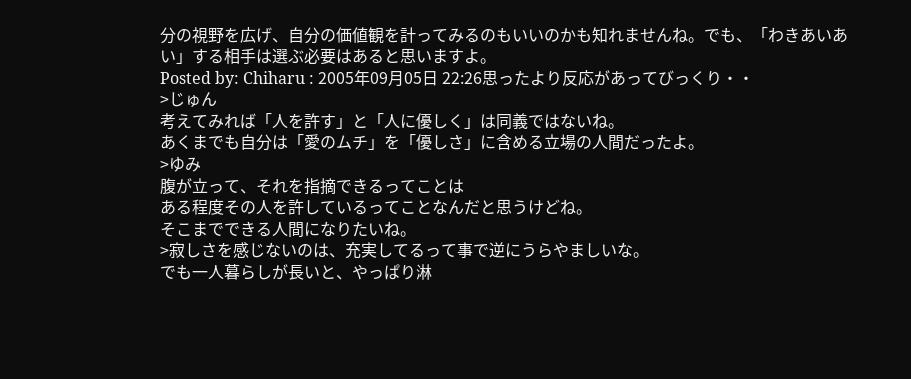分の視野を広げ、自分の価値観を計ってみるのもいいのかも知れませんね。でも、「わきあいあい」する相手は選ぶ必要はあると思いますよ。
Posted by: Chiharu : 2005年09月05日 22:26思ったより反応があってびっくり・・
>じゅん
考えてみれば「人を許す」と「人に優しく」は同義ではないね。
あくまでも自分は「愛のムチ」を「優しさ」に含める立場の人間だったよ。
>ゆみ
腹が立って、それを指摘できるってことは
ある程度その人を許しているってことなんだと思うけどね。
そこまでできる人間になりたいね。
>寂しさを感じないのは、充実してるって事で逆にうらやましいな。
でも一人暮らしが長いと、やっぱり淋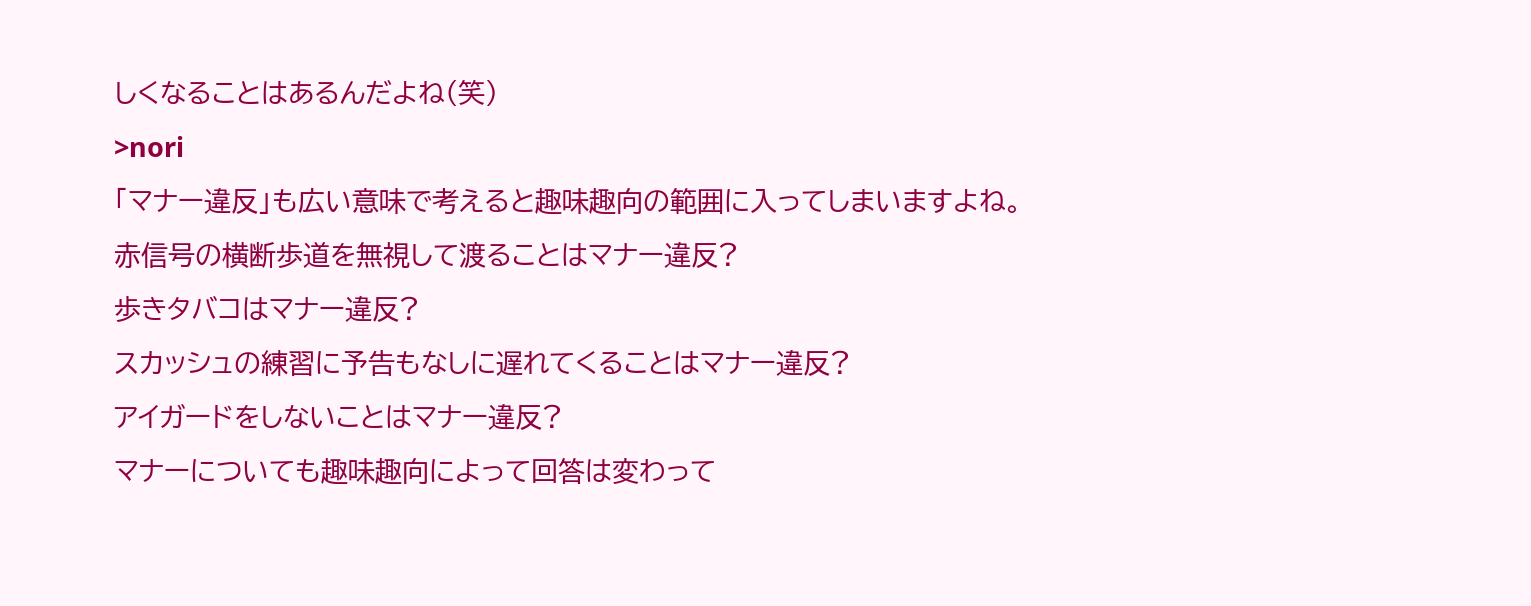しくなることはあるんだよね(笑)
>nori
「マナー違反」も広い意味で考えると趣味趣向の範囲に入ってしまいますよね。
赤信号の横断歩道を無視して渡ることはマナー違反?
歩きタバコはマナー違反?
スカッシュの練習に予告もなしに遅れてくることはマナー違反?
アイガードをしないことはマナー違反?
マナーについても趣味趣向によって回答は変わって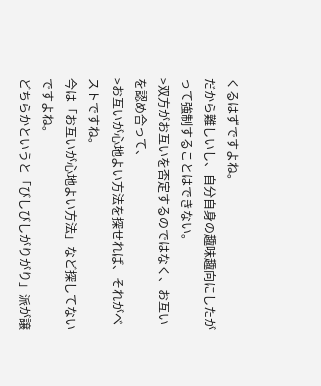くるはずですよね。
だから難しいし、自分自身の趣味趣向にしたがって強制することはできない。
>双方がお互いを否定するのではなく、お互いを認め合って、
>お互いが心地よい方法を探せれば、それがベストですね。
今は「お互いが心地よい方法」など探してないですよね。
どちらかというと「びしびしがりがり」派が譲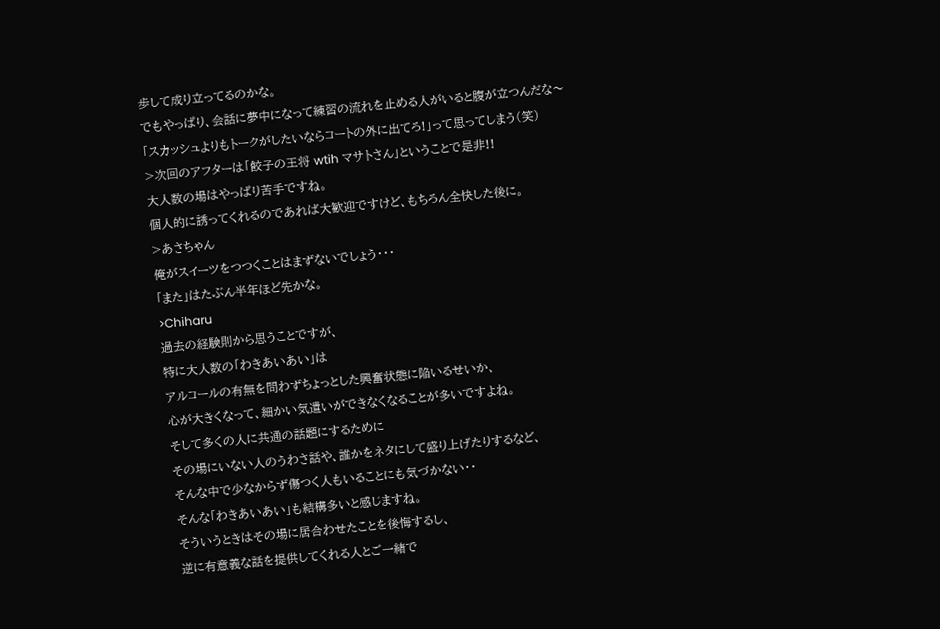歩して成り立ってるのかな。
でもやっぱり、会話に夢中になって練習の流れを止める人がいると腹が立つんだな〜
「スカッシュよりもトークがしたいならコートの外に出てろ!」って思ってしまう(笑)
>次回のアフターは「餃子の王将 wtih マサトさん」ということで是非!!
大人数の場はやっぱり苦手ですね。
個人的に誘ってくれるのであれば大歓迎ですけど、もちろん全快した後に。
>あさちゃん
俺がスイーツをつつくことはまずないでしょう・・・
「また」はたぶん半年ほど先かな。
>Chiharu
過去の経験則から思うことですが、
特に大人数の「わきあいあい」は
アルコールの有無を問わずちょっとした興奮状態に陥いるせいか、
心が大きくなって、細かい気遣いができなくなることが多いですよね。
そして多くの人に共通の話題にするために
その場にいない人のうわさ話や、誰かをネタにして盛り上げたりするなど、
そんな中で少なからず傷つく人もいることにも気づかない・・
そんな「わきあいあい」も結構多いと感じますね。
そういうときはその場に居合わせたことを後悔するし、
逆に有意義な話を提供してくれる人とご一緒で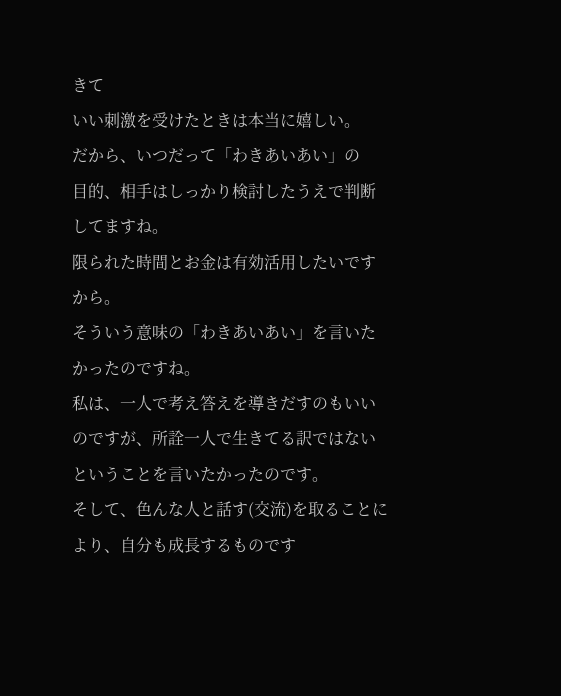きて
いい刺激を受けたときは本当に嬉しい。
だから、いつだって「わきあいあい」の
目的、相手はしっかり検討したうえで判断してますね。
限られた時間とお金は有効活用したいですから。
そういう意味の「わきあいあい」を言いたかったのですね。
私は、一人で考え答えを導きだすのもいいのですが、所詮一人で生きてる訳ではないということを言いたかったのです。
そして、色んな人と話す(交流)を取ることにより、自分も成長するものです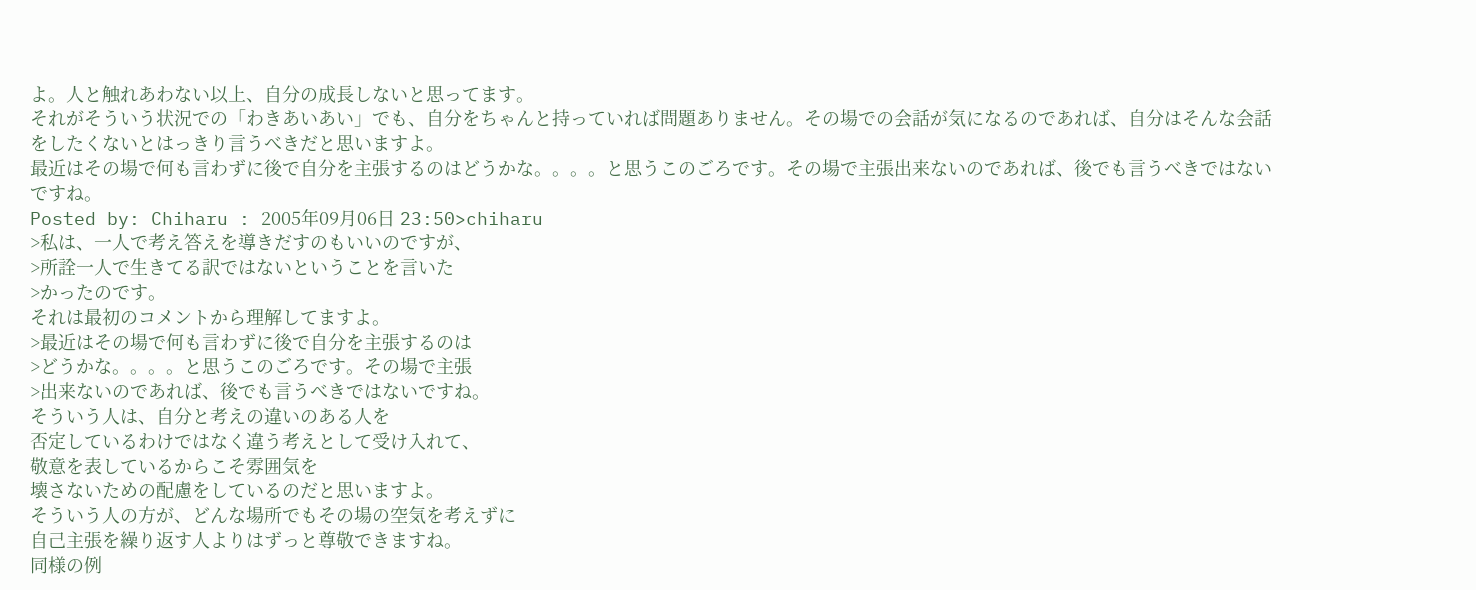よ。人と触れあわない以上、自分の成長しないと思ってます。
それがそういう状況での「わきあいあい」でも、自分をちゃんと持っていれば問題ありません。その場での会話が気になるのであれば、自分はそんな会話をしたくないとはっきり言うべきだと思いますよ。
最近はその場で何も言わずに後で自分を主張するのはどうかな。。。。と思うこのごろです。その場で主張出来ないのであれば、後でも言うべきではないですね。
Posted by: Chiharu : 2005年09月06日 23:50>chiharu
>私は、一人で考え答えを導きだすのもいいのですが、
>所詮一人で生きてる訳ではないということを言いた
>かったのです。
それは最初のコメントから理解してますよ。
>最近はその場で何も言わずに後で自分を主張するのは
>どうかな。。。。と思うこのごろです。その場で主張
>出来ないのであれば、後でも言うべきではないですね。
そういう人は、自分と考えの違いのある人を
否定しているわけではなく違う考えとして受け入れて、
敬意を表しているからこそ雰囲気を
壊さないための配慮をしているのだと思いますよ。
そういう人の方が、どんな場所でもその場の空気を考えずに
自己主張を繰り返す人よりはずっと尊敬できますね。
同様の例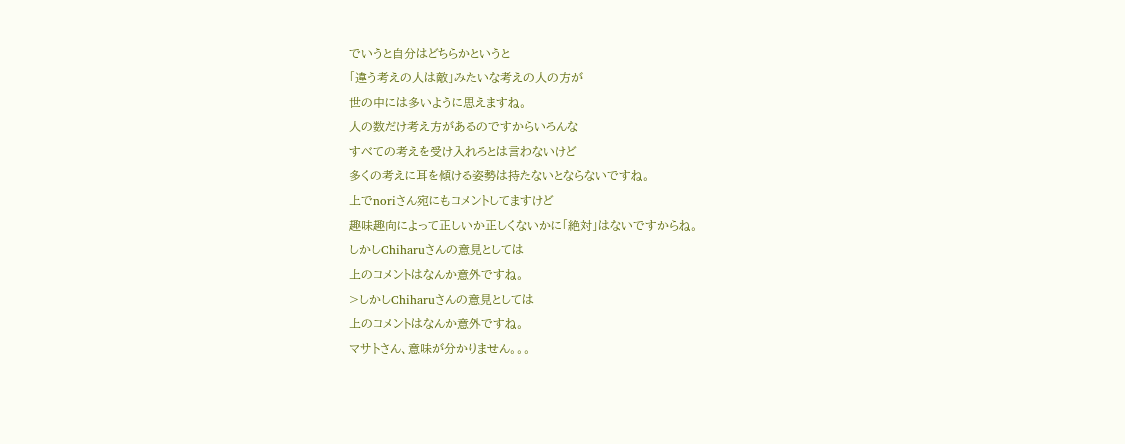でいうと自分はどちらかというと
「違う考えの人は敵」みたいな考えの人の方が
世の中には多いように思えますね。
人の数だけ考え方があるのですからいろんな
すべての考えを受け入れろとは言わないけど
多くの考えに耳を傾ける姿勢は持たないとならないですね。
上でnoriさん宛にもコメントしてますけど
趣味趣向によって正しいか正しくないかに「絶対」はないですからね。
しかしChiharuさんの意見としては
上のコメントはなんか意外ですね。
>しかしChiharuさんの意見としては
上のコメントはなんか意外ですね。
マサトさん、意味が分かりません。。。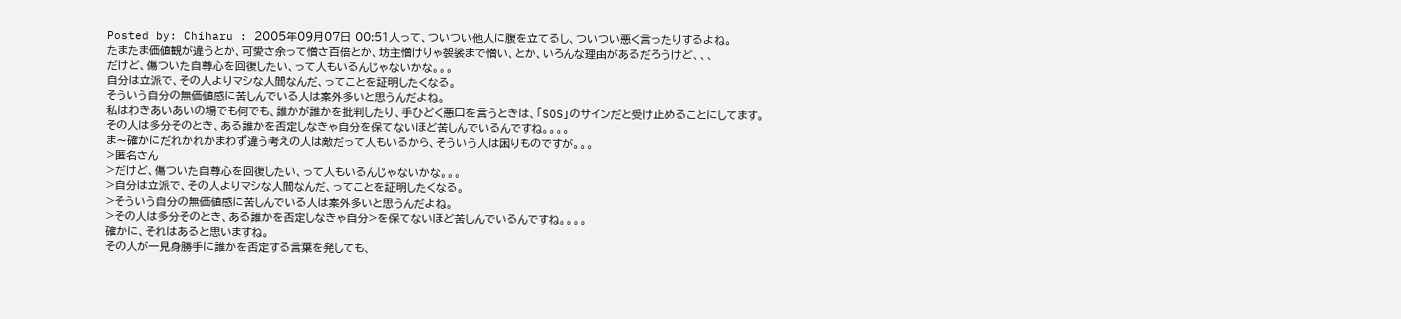Posted by: Chiharu : 2005年09月07日 00:51人って、ついつい他人に腹を立てるし、ついつい悪く言ったりするよね。
たまたま価値観が違うとか、可愛さ余って憎さ百倍とか、坊主憎けりゃ袈裟まで憎い、とか、いろんな理由があるだろうけど、、、
だけど、傷ついた自尊心を回復したい、って人もいるんじゃないかな。。。
自分は立派で、その人よりマシな人間なんだ、ってことを証明したくなる。
そういう自分の無価値感に苦しんでいる人は案外多いと思うんだよね。
私はわきあいあいの場でも何でも、誰かが誰かを批判したり、手ひどく悪口を言うときは、「SOS」のサインだと受け止めることにしてます。
その人は多分そのとき、ある誰かを否定しなきゃ自分を保てないほど苦しんでいるんですね。。。。
ま〜確かにだれかれかまわず違う考えの人は敵だって人もいるから、そういう人は困りものですが。。。
>匿名さん
>だけど、傷ついた自尊心を回復したい、って人もいるんじゃないかな。。。
>自分は立派で、その人よりマシな人間なんだ、ってことを証明したくなる。
>そういう自分の無価値感に苦しんでいる人は案外多いと思うんだよね。
>その人は多分そのとき、ある誰かを否定しなきゃ自分>を保てないほど苦しんでいるんですね。。。。
確かに、それはあると思いますね。
その人が一見身勝手に誰かを否定する言葉を発しても、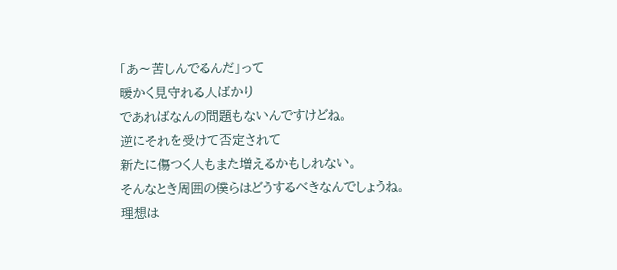「あ〜苦しんでるんだ」って
暖かく見守れる人ばかり
であればなんの問題もないんですけどね。
逆にそれを受けて否定されて
新たに傷つく人もまた増えるかもしれない。
そんなとき周囲の僕らはどうするべきなんでしょうね。
理想は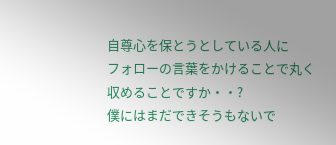自尊心を保とうとしている人に
フォローの言葉をかけることで丸く収めることですか・・?
僕にはまだできそうもないで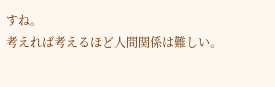すね。
考えれば考えるほど人間関係は難しい。